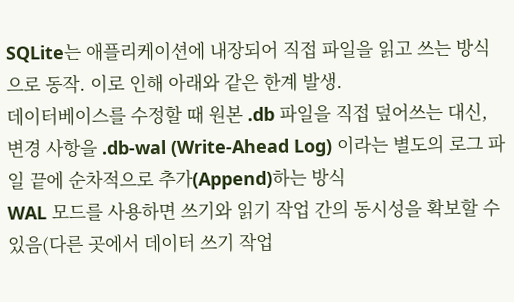SQLite는 애플리케이션에 내장되어 직접 파일을 읽고 쓰는 방식으로 동작. 이로 인해 아래와 같은 한계 발생.
데이터베이스를 수정할 때 원본 .db 파일을 직접 덮어쓰는 대신, 변경 사항을 .db-wal (Write-Ahead Log) 이라는 별도의 로그 파일 끝에 순차적으로 추가(Append)하는 방식
WAL 모드를 사용하면 쓰기와 읽기 작업 간의 동시성을 확보할 수 있음(다른 곳에서 데이터 쓰기 작업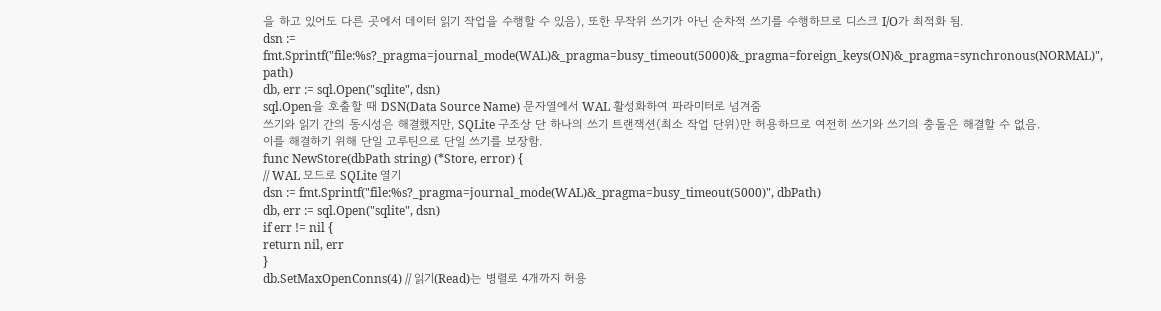을 하고 있어도 다른 곳에서 데이터 읽기 작업을 수행할 수 있음), 또한 무작위 쓰기가 아닌 순차적 쓰기를 수행하므로 디스크 I/O가 최적화 됨.
dsn := fmt.Sprintf("file:%s?_pragma=journal_mode(WAL)&_pragma=busy_timeout(5000)&_pragma=foreign_keys(ON)&_pragma=synchronous(NORMAL)", path)
db, err := sql.Open("sqlite", dsn)
sql.Open을 호출할 때 DSN(Data Source Name) 문자열에서 WAL 활성화하여 파라미터로 넘겨줌
쓰기와 읽기 간의 동시성은 해결했지만, SQLite 구조상 단 하나의 쓰기 트랜잭션(최소 작업 단위)만 허용하므로 여전히 쓰기와 쓰기의 충돌은 해결할 수 없음.
이를 해결하기 위해 단일 고루틴으로 단일 쓰기를 보장함.
func NewStore(dbPath string) (*Store, error) {
// WAL 모드로 SQLite 열기
dsn := fmt.Sprintf("file:%s?_pragma=journal_mode(WAL)&_pragma=busy_timeout(5000)", dbPath)
db, err := sql.Open("sqlite", dsn)
if err != nil {
return nil, err
}
db.SetMaxOpenConns(4) // 읽기(Read)는 병렬로 4개까지 허용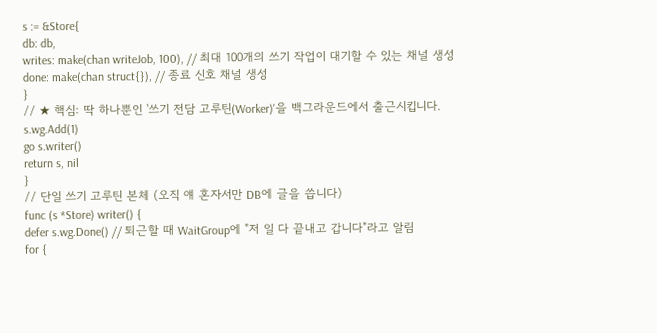s := &Store{
db: db,
writes: make(chan writeJob, 100), // 최대 100개의 쓰기 작업이 대기할 수 있는 채널 생성
done: make(chan struct{}), // 종료 신호 채널 생성
}
// ★ 핵심: 딱 하나뿐인 '쓰기 전담 고루틴(Worker)'을 백그라운드에서 출근시킵니다.
s.wg.Add(1)
go s.writer()
return s, nil
}
// 단일 쓰기 고루틴 본체 (오직 얘 혼자서만 DB에 글을 씁니다)
func (s *Store) writer() {
defer s.wg.Done() // 퇴근할 때 WaitGroup에 "저 일 다 끝내고 갑니다"라고 알림
for {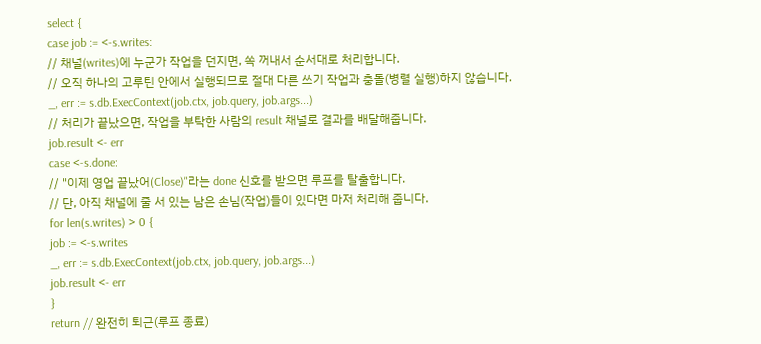select {
case job := <-s.writes:
// 채널(writes)에 누군가 작업을 던지면, 쏙 꺼내서 순서대로 처리합니다.
// 오직 하나의 고루틴 안에서 실행되므로 절대 다른 쓰기 작업과 충돌(병렬 실행)하지 않습니다.
_, err := s.db.ExecContext(job.ctx, job.query, job.args...)
// 처리가 끝났으면, 작업을 부탁한 사람의 result 채널로 결과를 배달해줍니다.
job.result <- err
case <-s.done:
// "이제 영업 끝났어(Close)"라는 done 신호를 받으면 루프를 탈출합니다.
// 단, 아직 채널에 줄 서 있는 남은 손님(작업)들이 있다면 마저 처리해 줍니다.
for len(s.writes) > 0 {
job := <-s.writes
_, err := s.db.ExecContext(job.ctx, job.query, job.args...)
job.result <- err
}
return // 완전히 퇴근(루프 종료)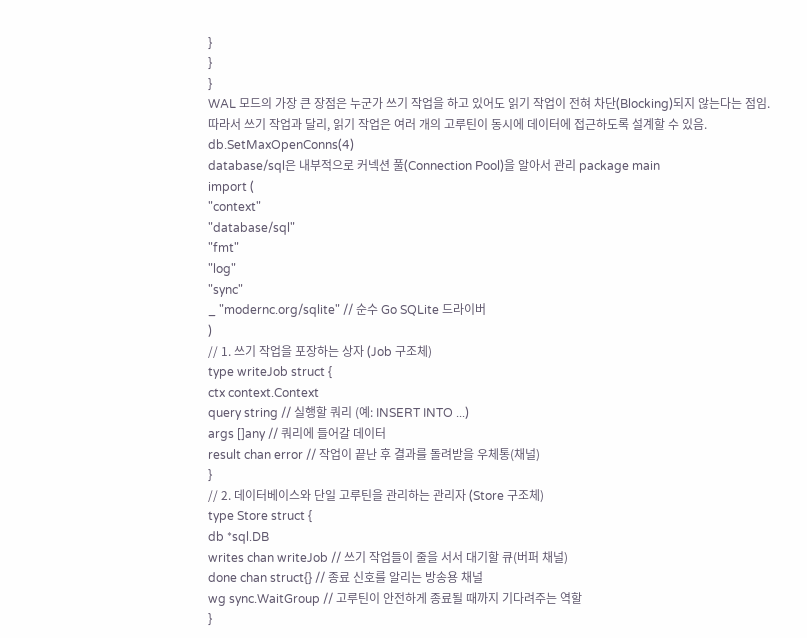}
}
}
WAL 모드의 가장 큰 장점은 누군가 쓰기 작업을 하고 있어도 읽기 작업이 전혀 차단(Blocking)되지 않는다는 점임.
따라서 쓰기 작업과 달리, 읽기 작업은 여러 개의 고루틴이 동시에 데이터에 접근하도록 설계할 수 있음.
db.SetMaxOpenConns(4)
database/sql은 내부적으로 커넥션 풀(Connection Pool)을 알아서 관리 package main
import (
"context"
"database/sql"
"fmt"
"log"
"sync"
_ "modernc.org/sqlite" // 순수 Go SQLite 드라이버
)
// 1. 쓰기 작업을 포장하는 상자 (Job 구조체)
type writeJob struct {
ctx context.Context
query string // 실행할 쿼리 (예: INSERT INTO ...)
args []any // 쿼리에 들어갈 데이터
result chan error // 작업이 끝난 후 결과를 돌려받을 우체통(채널)
}
// 2. 데이터베이스와 단일 고루틴을 관리하는 관리자 (Store 구조체)
type Store struct {
db *sql.DB
writes chan writeJob // 쓰기 작업들이 줄을 서서 대기할 큐(버퍼 채널)
done chan struct{} // 종료 신호를 알리는 방송용 채널
wg sync.WaitGroup // 고루틴이 안전하게 종료될 때까지 기다려주는 역할
}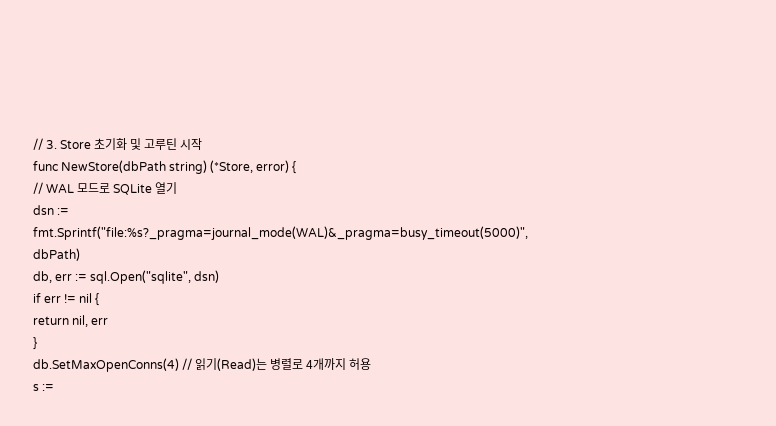// 3. Store 초기화 및 고루틴 시작
func NewStore(dbPath string) (*Store, error) {
// WAL 모드로 SQLite 열기
dsn := fmt.Sprintf("file:%s?_pragma=journal_mode(WAL)&_pragma=busy_timeout(5000)", dbPath)
db, err := sql.Open("sqlite", dsn)
if err != nil {
return nil, err
}
db.SetMaxOpenConns(4) // 읽기(Read)는 병렬로 4개까지 허용
s :=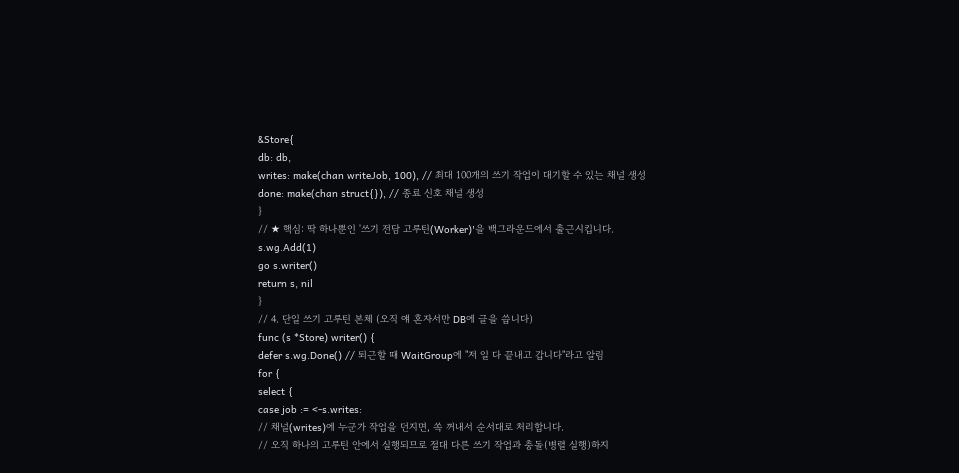&Store{
db: db,
writes: make(chan writeJob, 100), // 최대 100개의 쓰기 작업이 대기할 수 있는 채널 생성
done: make(chan struct{}), // 종료 신호 채널 생성
}
// ★ 핵심: 딱 하나뿐인 '쓰기 전담 고루틴(Worker)'을 백그라운드에서 출근시킵니다.
s.wg.Add(1)
go s.writer()
return s, nil
}
// 4. 단일 쓰기 고루틴 본체 (오직 얘 혼자서만 DB에 글을 씁니다)
func (s *Store) writer() {
defer s.wg.Done() // 퇴근할 때 WaitGroup에 "저 일 다 끝내고 갑니다"라고 알림
for {
select {
case job := <-s.writes:
// 채널(writes)에 누군가 작업을 던지면, 쏙 꺼내서 순서대로 처리합니다.
// 오직 하나의 고루틴 안에서 실행되므로 절대 다른 쓰기 작업과 충돌(병렬 실행)하지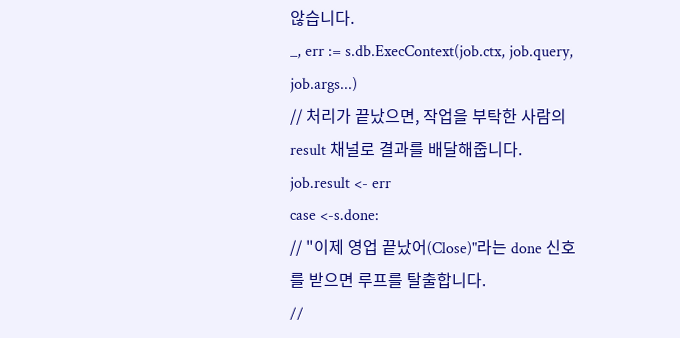않습니다.
_, err := s.db.ExecContext(job.ctx, job.query, job.args...)
// 처리가 끝났으면, 작업을 부탁한 사람의 result 채널로 결과를 배달해줍니다.
job.result <- err
case <-s.done:
// "이제 영업 끝났어(Close)"라는 done 신호를 받으면 루프를 탈출합니다.
//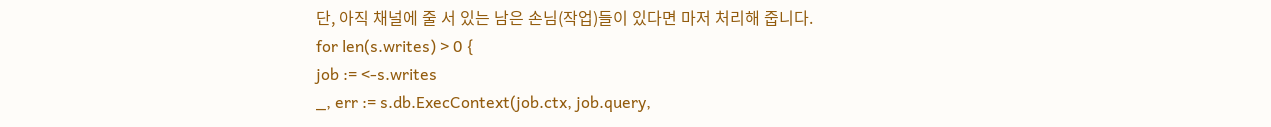단, 아직 채널에 줄 서 있는 남은 손님(작업)들이 있다면 마저 처리해 줍니다.
for len(s.writes) > 0 {
job := <-s.writes
_, err := s.db.ExecContext(job.ctx, job.query,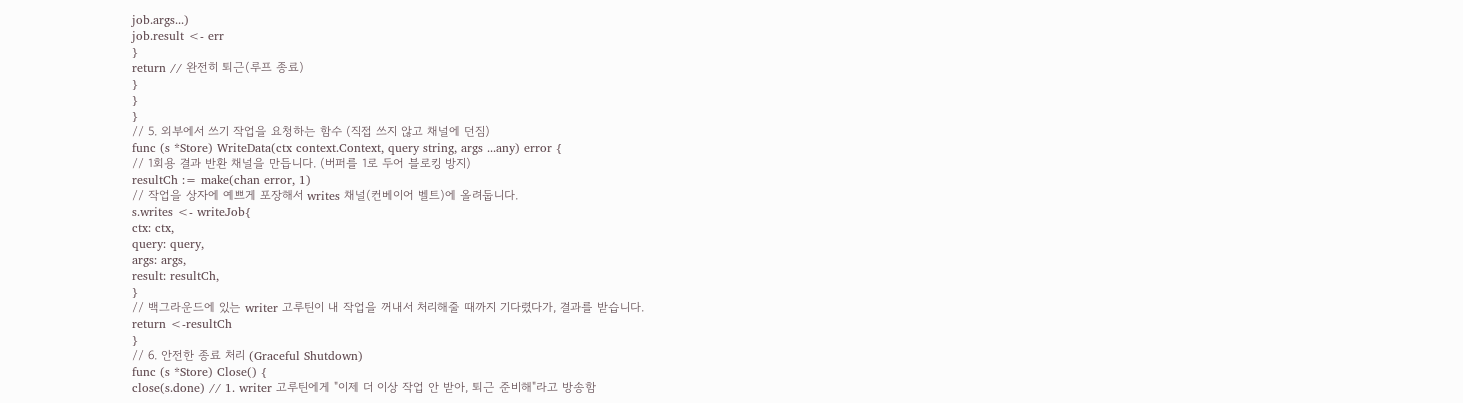job.args...)
job.result <- err
}
return // 완전히 퇴근(루프 종료)
}
}
}
// 5. 외부에서 쓰기 작업을 요청하는 함수 (직접 쓰지 않고 채널에 던짐)
func (s *Store) WriteData(ctx context.Context, query string, args ...any) error {
// 1회용 결과 반환 채널을 만듭니다. (버퍼를 1로 두어 블로킹 방지)
resultCh := make(chan error, 1)
// 작업을 상자에 예쁘게 포장해서 writes 채널(컨베이어 벨트)에 올려둡니다.
s.writes <- writeJob{
ctx: ctx,
query: query,
args: args,
result: resultCh,
}
// 백그라운드에 있는 writer 고루틴이 내 작업을 꺼내서 처리해줄 때까지 기다렸다가, 결과를 받습니다.
return <-resultCh
}
// 6. 안전한 종료 처리 (Graceful Shutdown)
func (s *Store) Close() {
close(s.done) // 1. writer 고루틴에게 "이제 더 이상 작업 안 받아, 퇴근 준비해"라고 방송함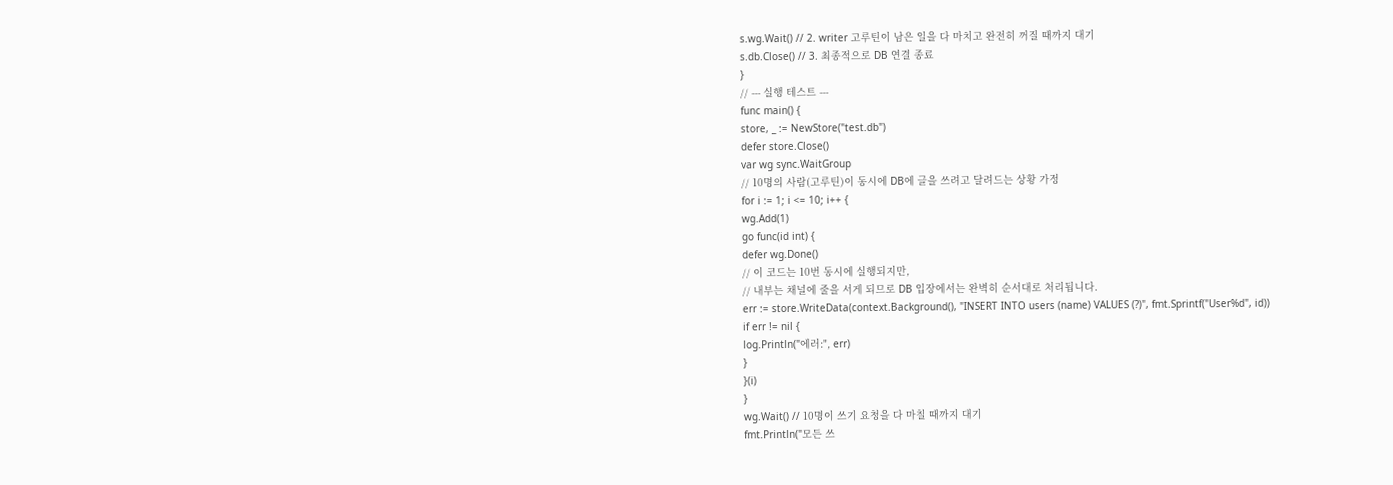s.wg.Wait() // 2. writer 고루틴이 남은 일을 다 마치고 완전히 꺼질 때까지 대기
s.db.Close() // 3. 최종적으로 DB 연결 종료
}
// --- 실행 테스트 ---
func main() {
store, _ := NewStore("test.db")
defer store.Close()
var wg sync.WaitGroup
// 10명의 사람(고루틴)이 동시에 DB에 글을 쓰려고 달려드는 상황 가정
for i := 1; i <= 10; i++ {
wg.Add(1)
go func(id int) {
defer wg.Done()
// 이 코드는 10번 동시에 실행되지만,
// 내부는 채널에 줄을 서게 되므로 DB 입장에서는 완벽히 순서대로 처리됩니다.
err := store.WriteData(context.Background(), "INSERT INTO users (name) VALUES (?)", fmt.Sprintf("User%d", id))
if err != nil {
log.Println("에러:", err)
}
}(i)
}
wg.Wait() // 10명이 쓰기 요청을 다 마칠 때까지 대기
fmt.Println("모든 쓰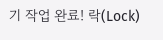기 작업 완료! 락(Lock)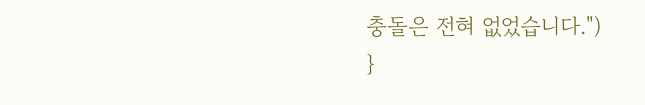충돌은 전혀 없었습니다.")
}